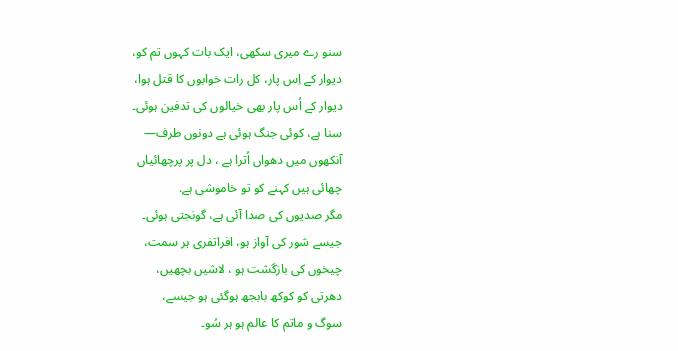سنو رے میری سکھی، ایک بات کہوں تم کو،
دیوار کے اِس پار، کل رات خوابوں کا قتل ہوا،
دیوار کے اُس پار بھی خیالوں کی تدفین ہوئی۔
سنا ہے، کوئی جنگ ہوئی ہے دونوں طرف—
آنکھوں میں دھواں اُترا ہے ، دل پر پرچھائیاں
چھائی ہیں کہنے کو تو خاموشی ہے.
مگر صدیوں کی صدا آئی ہے، گونجتی ہوئی۔
جیسے شور کی آواز ہو، افراتفری ہر سمت،
چیخوں کی بازگشت ہو ، لاشیں بچھیں،
دھرتی کو کوکھ بابجھ ہوگئی ہو جیسے،
سوگ و ماتم کا عالم ہو ہر سُو۔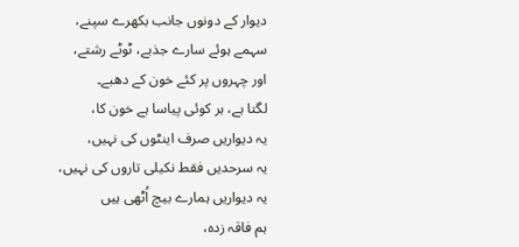دیوار کے دونوں جانب بکھرے سپنے،
سہمے ہوئے سارے جذبے، ٹوٹے رشتے،
اور چہروں پر کئے خون کے دھبے۔
لگتا ہے، ہر کوئی پیاسا ہے خون کا،
یہ دیواریں صرف اینٹوں کی نہیں،
یہ سرحدیں فقط نکیلی تاروں کی نہیں،
یہ دیواریں ہمارے بیچ اُٹھی ہیں
ہم فاقہ زدہ،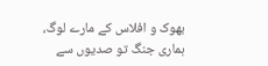بھوک و افلاس کے مارے لوگ،
ہماری جنگ تو صدیوں سے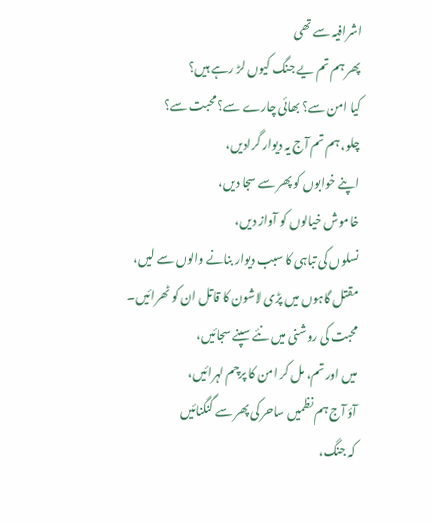اشرافیہ سے تھی
پھر ہم تم یے جنگ کیوں لڑ رہے ہیں؟
کیا امن سے؟ بھائی چارے سے؟ محبت سے؟
چلو، ہم تم آج یہ دیوار گرادیں،
اپنے خوابوں کو پھر سے سجا دیں،
خاموش خیالوں کو آواز دیں،
نسلوں کی تباہی کا سبب دیوار بنانے والوں سے لیں،
مقتل گاہوں میں پڑی لاشون کا قاتل ان کو ٹھرائیں۔
محبت کی روشنی میں نئے سپنے سجائیں،
میں اور تم، مل کر امن کا پرچم لہرائیں،
آؤ آج ہم نظمیں ساحر کی پھر سے گنگنائیں
کہ جنگ،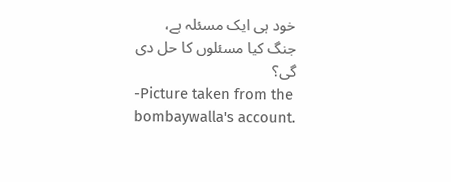خود ہی ایک مسئلہ ہے،
جنگ کیا مسئلوں کا حل دی گی؟
-Picture taken from the bombaywalla's account.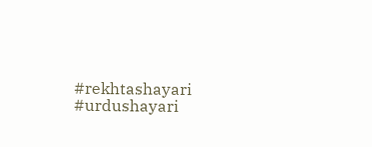#rekhtashayari #urdushayari